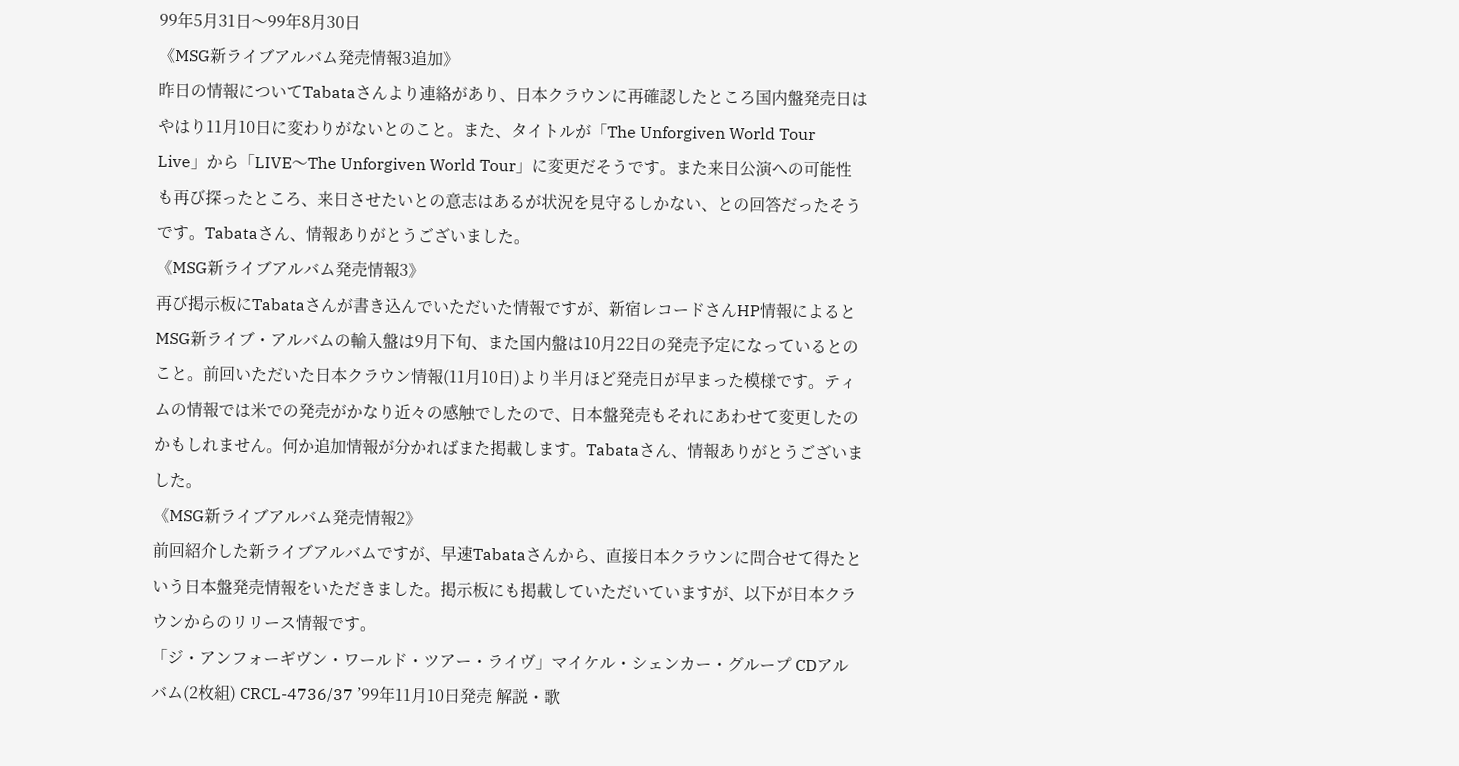99年5月31日〜99年8月30日
《MSG新ライブアルバム発売情報3追加》
昨日の情報についてTabataさんより連絡があり、日本クラウンに再確認したところ国内盤発売日はやはり11月10日に変わりがないとのこと。また、タイトルが「The Unforgiven World Tour Live」から「LIVE〜The Unforgiven World Tour」に変更だそうです。また来日公演への可能性も再び探ったところ、来日させたいとの意志はあるが状況を見守るしかない、との回答だったそうです。Tabataさん、情報ありがとうございました。
《MSG新ライブアルバム発売情報3》
再び掲示板にTabataさんが書き込んでいただいた情報ですが、新宿レコードさんHP情報によるとMSG新ライブ・アルバムの輸入盤は9月下旬、また国内盤は10月22日の発売予定になっているとのこと。前回いただいた日本クラウン情報(11月10日)より半月ほど発売日が早まった模様です。ティムの情報では米での発売がかなり近々の感触でしたので、日本盤発売もそれにあわせて変更したのかもしれません。何か追加情報が分かればまた掲載します。Tabataさん、情報ありがとうございました。
《MSG新ライブアルバム発売情報2》
前回紹介した新ライブアルバムですが、早速Tabataさんから、直接日本クラウンに問合せて得たという日本盤発売情報をいただきました。掲示板にも掲載していただいていますが、以下が日本クラウンからのリリース情報です。
「ジ・アンフォーギヴン・ワールド・ツアー・ライヴ」マイケル・シェンカー・グループ CDアルバム(2枚組) CRCL-4736/37 ’99年11月10日発売 解説・歌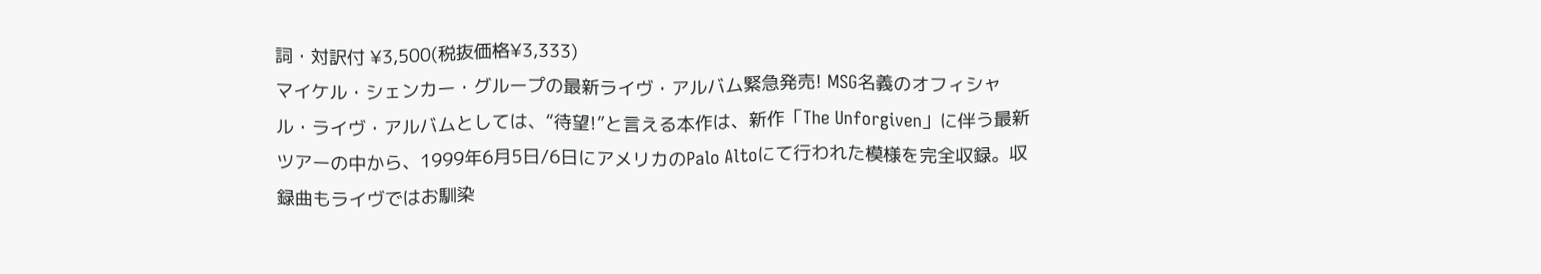詞・対訳付 ¥3,500(税抜価格¥3,333)
マイケル・シェンカー・グループの最新ライヴ・アルバム緊急発売! MSG名義のオフィシャル・ライヴ・アルバムとしては、“待望!”と言える本作は、新作「The Unforgiven」に伴う最新ツアーの中から、1999年6月5日/6日にアメリカのPalo Altoにて行われた模様を完全収録。収録曲もライヴではお馴染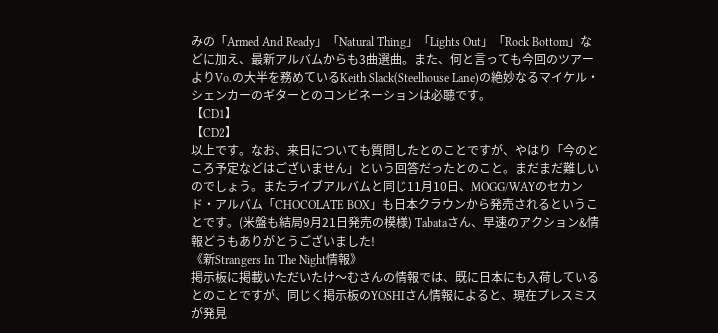みの「Armed And Ready」「Natural Thing」「Lights Out」「Rock Bottom」などに加え、最新アルバムからも3曲選曲。また、何と言っても今回のツアーよりVo.の大半を務めているKeith Slack(Steelhouse Lane)の絶妙なるマイケル・シェンカーのギターとのコンビネーションは必聴です。
【CD1】
【CD2】
以上です。なお、来日についても質問したとのことですが、やはり「今のところ予定などはございません」という回答だったとのこと。まだまだ難しいのでしょう。またライブアルバムと同じ11月10日、MOGG/WAYのセカンド・アルバム「CHOCOLATE BOX」も日本クラウンから発売されるということです。(米盤も結局9月21日発売の模様) Tabataさん、早速のアクション&情報どうもありがとうございました!
《新Strangers In The Night情報》
掲示板に掲載いただいたけ〜むさんの情報では、既に日本にも入荷しているとのことですが、同じく掲示板のYOSHIさん情報によると、現在プレスミスが発見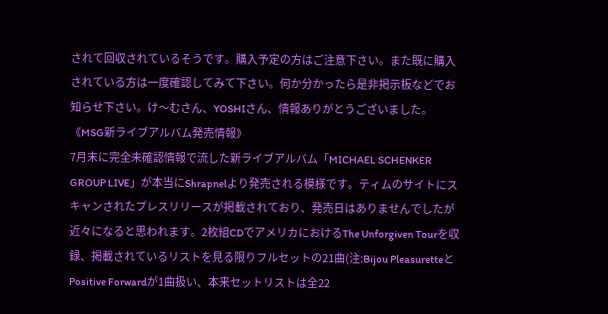されて回収されているそうです。購入予定の方はご注意下さい。また既に購入されている方は一度確認してみて下さい。何か分かったら是非掲示板などでお知らせ下さい。け〜むさん、YOSHIさん、情報ありがとうございました。
《MSG新ライブアルバム発売情報》
7月末に完全未確認情報で流した新ライブアルバム「MICHAEL SCHENKER GROUP LIVE」が本当にShrapnelより発売される模様です。ティムのサイトにスキャンされたプレスリリースが掲載されており、発売日はありませんでしたが近々になると思われます。2枚組CDでアメリカにおけるThe Unforgiven Tourを収録、掲載されているリストを見る限りフルセットの21曲(注:Bijou PleasuretteとPositive Forwardが1曲扱い、本来セットリストは全22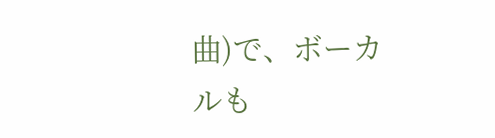曲)で、ボーカルも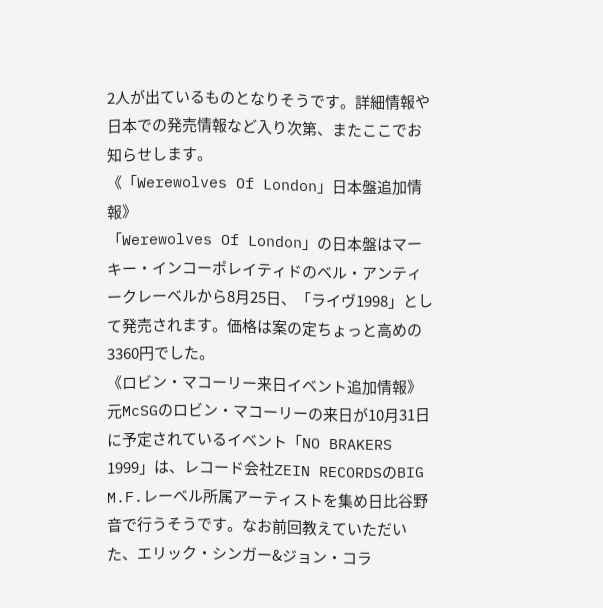2人が出ているものとなりそうです。詳細情報や日本での発売情報など入り次第、またここでお知らせします。
《「Werewolves Of London」日本盤追加情報》
「Werewolves Of London」の日本盤はマーキー・インコーポレイティドのベル・アンティークレーベルから8月25日、「ライヴ1998」として発売されます。価格は案の定ちょっと高めの3360円でした。
《ロビン・マコーリー来日イベント追加情報》
元McSGのロビン・マコーリーの来日が10月31日に予定されているイベント「NO BRAKERS 1999」は、レコード会社ZEIN RECORDSのBIG M.F.レーベル所属アーティストを集め日比谷野音で行うそうです。なお前回教えていただいた、エリック・シンガー&ジョン・コラ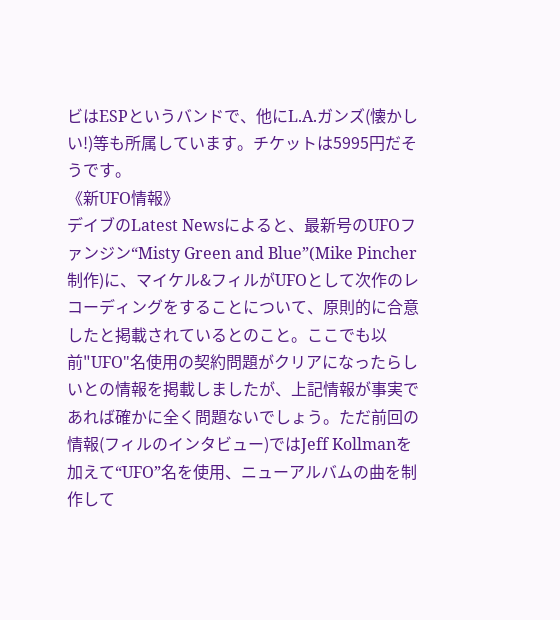ビはESPというバンドで、他にL.A.ガンズ(懐かしい!)等も所属しています。チケットは5995円だそうです。
《新UFO情報》
デイブのLatest Newsによると、最新号のUFOファンジン“Misty Green and Blue”(Mike Pincher制作)に、マイケル&フィルがUFOとして次作のレコーディングをすることについて、原則的に合意したと掲載されているとのこと。ここでも以前"UFO"名使用の契約問題がクリアになったらしいとの情報を掲載しましたが、上記情報が事実であれば確かに全く問題ないでしょう。ただ前回の情報(フィルのインタビュー)ではJeff Kollmanを加えて“UFO”名を使用、ニューアルバムの曲を制作して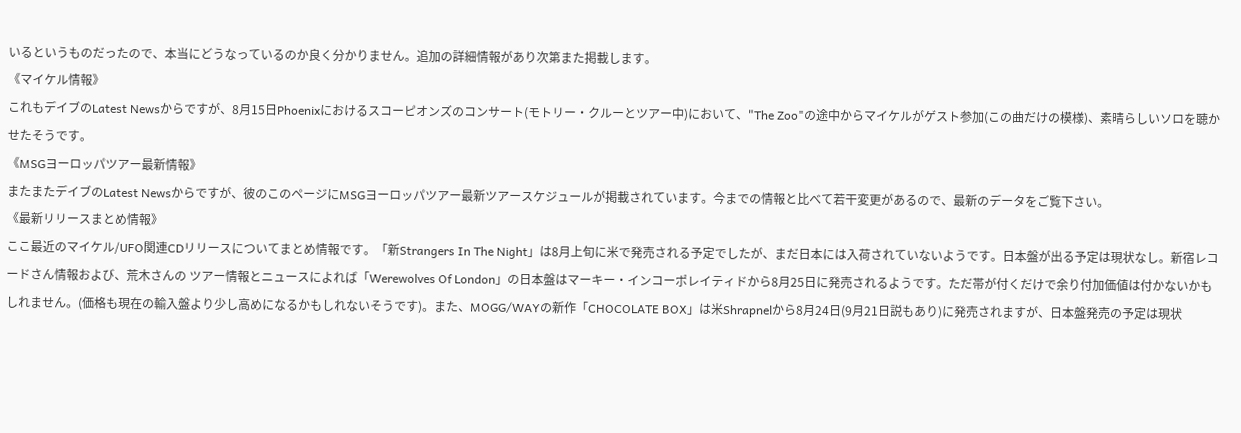いるというものだったので、本当にどうなっているのか良く分かりません。追加の詳細情報があり次第また掲載します。
《マイケル情報》
これもデイブのLatest Newsからですが、8月15日Phoenixにおけるスコーピオンズのコンサート(モトリー・クルーとツアー中)において、"The Zoo"の途中からマイケルがゲスト参加(この曲だけの模様)、素晴らしいソロを聴かせたそうです。
《MSGヨーロッパツアー最新情報》
またまたデイブのLatest Newsからですが、彼のこのページにMSGヨーロッパツアー最新ツアースケジュールが掲載されています。今までの情報と比べて若干変更があるので、最新のデータをご覧下さい。
《最新リリースまとめ情報》
ここ最近のマイケル/UFO関連CDリリースについてまとめ情報です。「新Strangers In The Night」は8月上旬に米で発売される予定でしたが、まだ日本には入荷されていないようです。日本盤が出る予定は現状なし。新宿レコードさん情報および、荒木さんの ツアー情報とニュースによれば「Werewolves Of London」の日本盤はマーキー・インコーポレイティドから8月25日に発売されるようです。ただ帯が付くだけで余り付加価値は付かないかもしれません。(価格も現在の輸入盤より少し高めになるかもしれないそうです)。また、MOGG/WAYの新作「CHOCOLATE BOX」は米Shrapnelから8月24日(9月21日説もあり)に発売されますが、日本盤発売の予定は現状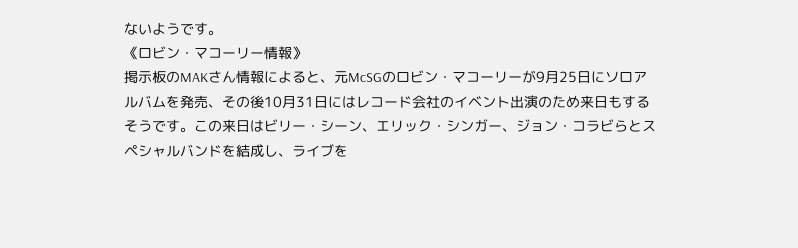ないようです。
《ロビン・マコーリー情報》
掲示板のMAKさん情報によると、元McSGのロビン・マコーリーが9月25日にソロアルバムを発売、その後10月31日にはレコード会社のイベント出演のため来日もするそうです。この来日はビリー・シーン、エリック・シンガー、ジョン・コラビらとスペシャルバンドを結成し、ライブを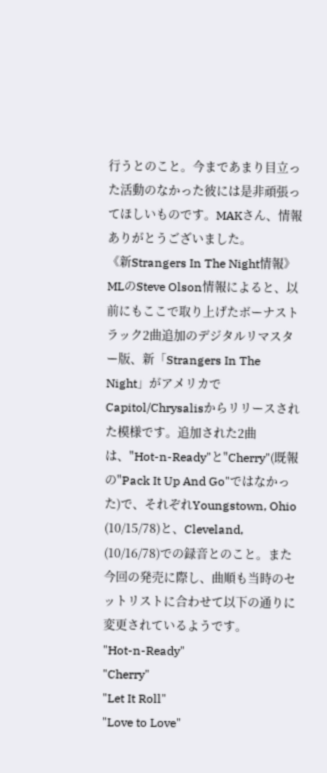行うとのこと。今まであまり目立った活動のなかった彼には是非頑張ってほしいものです。MAKさん、情報ありがとうございました。
《新Strangers In The Night情報》
MLのSteve Olson情報によると、以前にもここで取り上げたボーナストラック2曲追加のデジタルリマスター版、新「Strangers In The Night」がアメリカでCapitol/Chrysalisからリリースされた模様です。追加された2曲は、"Hot-n-Ready"と"Cherry"(既報の"Pack It Up And Go"ではなかった)で、それぞれYoungstown, Ohio (10/15/78)と、Cleveland, (10/16/78)での録音とのこと。また今回の発売に際し、曲順も当時のセットリストに合わせて以下の通りに変更されているようです。
"Hot-n-Ready"
"Cherry"
"Let It Roll"
"Love to Love"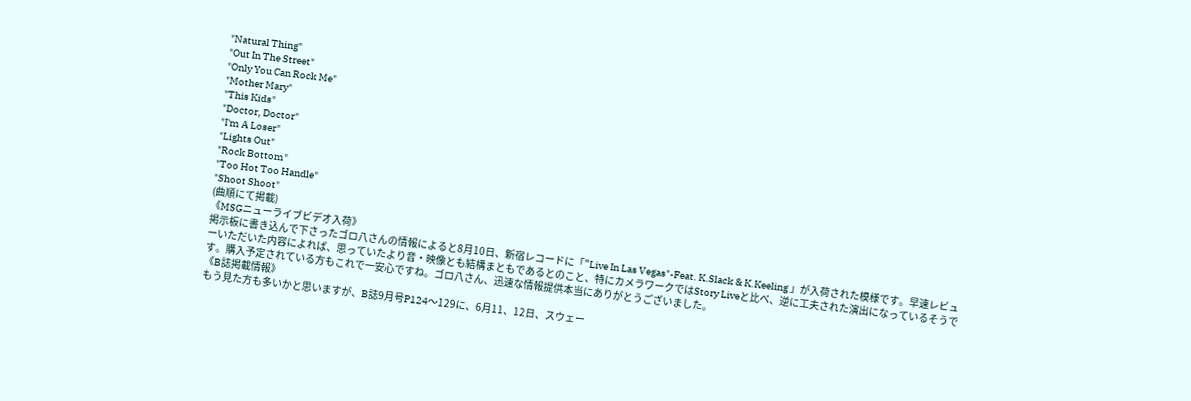"Natural Thing"
"Out In The Street"
"Only You Can Rock Me"
"Mother Mary"
"This Kids"
"Doctor, Doctor"
"I'm A Loser"
"Lights Out"
"Rock Bottom"
"Too Hot Too Handle"
"Shoot Shoot"
(曲順にて掲載)
《MSGニューライブビデオ入荷》
掲示板に書き込んで下さったゴロ八さんの情報によると8月10日、新宿レコードに「"Live In Las Vegas"-Feat. K.Slack & K.Keeling 」が入荷された模様です。早速レビューいただいた内容によれば、思っていたより音・映像とも結構まともであるとのこと、特にカメラワークではStory Liveと比べ、逆に工夫された演出になっているそうです。購入予定されている方もこれで一安心ですね。ゴロ八さん、迅速な情報提供本当にありがとうございました。
《B誌掲載情報》
もう見た方も多いかと思いますが、B誌9月号P124〜129に、6月11、12日、スウェー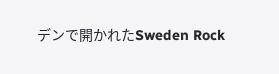デンで開かれたSweden Rock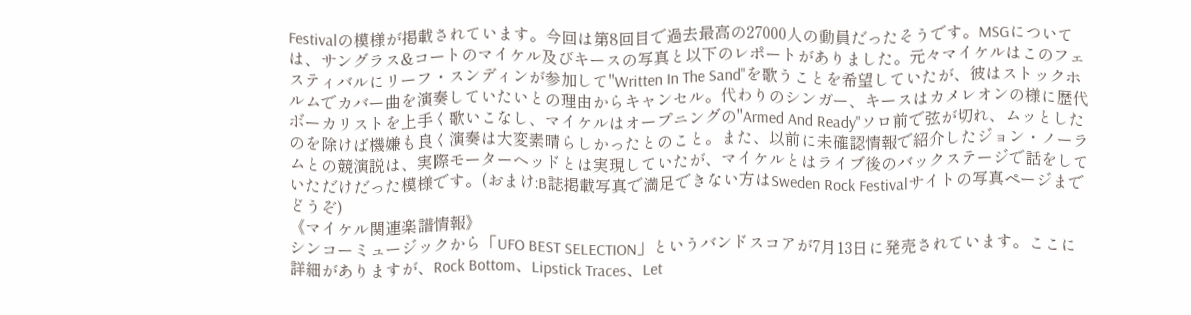Festivalの模様が掲載されています。今回は第8回目で過去最高の27000人の動員だったそうです。MSGについては、サングラス&コートのマイケル及びキースの写真と以下のレポートがありました。元々マイケルはこのフェスティバルにリーフ・スンディンが参加して"Written In The Sand"を歌うことを希望していたが、彼はストックホルムでカバー曲を演奏していたいとの理由からキャンセル。代わりのシンガー、キースはカメレオンの様に歴代ボーカリストを上手く歌いこなし、マイケルはオープニングの"Armed And Ready"ソロ前で弦が切れ、ムッとしたのを除けば機嫌も良く演奏は大変素晴らしかったとのこと。また、以前に未確認情報で紹介したジョン・ノーラムとの競演説は、実際モーターヘッドとは実現していたが、マイケルとはライブ後のバックステージで話をしていただけだった模様です。(おまけ:B誌掲載写真で満足できない方はSweden Rock Festivalサイトの写真ページまでどうぞ)
《マイケル関連楽譜情報》
シンコーミュージックから「UFO BEST SELECTION」というバンドスコアが7月13日に発売されています。ここに詳細がありますが、Rock Bottom、Lipstick Traces、Let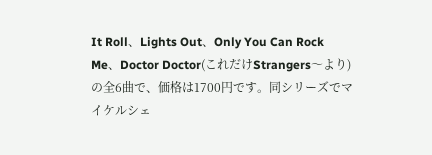It Roll、Lights Out、Only You Can Rock Me、Doctor Doctor(これだけStrangers〜より)の全6曲で、価格は1700円です。同シリーズでマイケルシェ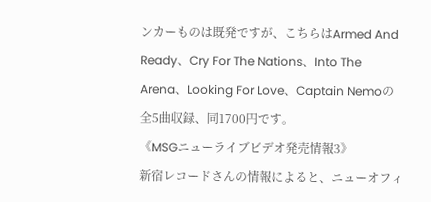ンカーものは既発ですが、こちらはArmed And Ready、Cry For The Nations、Into The Arena、Looking For Love、Captain Nemoの全5曲収録、同1700円です。
《MSGニューライブビデオ発売情報3》
新宿レコードさんの情報によると、ニューオフィ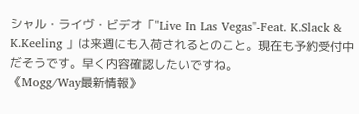シャル・ライヴ・ビデオ「"Live In Las Vegas"-Feat. K.Slack & K.Keeling 」は来週にも入荷されるとのこと。現在も予約受付中だそうです。早く内容確認したいですね。
《Mogg/Way最新情報》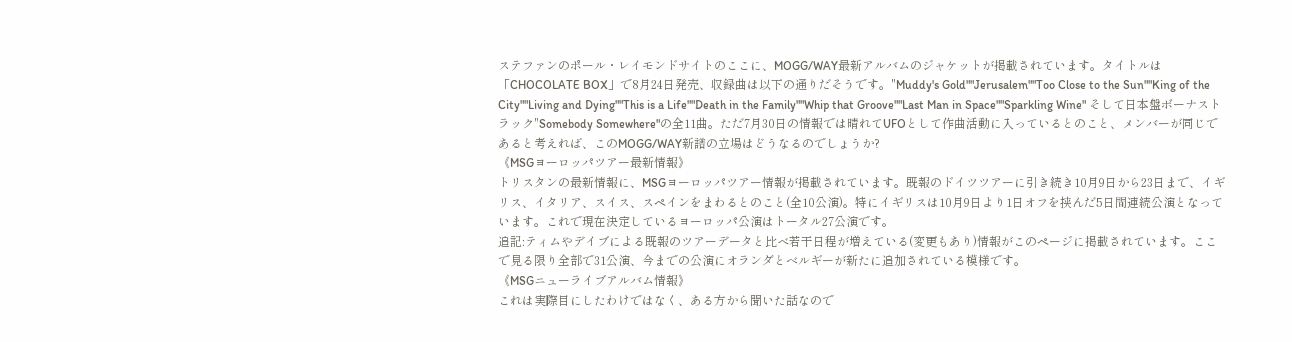ステファンのポール・レイモンドサイトのここに、MOGG/WAY最新アルバムのジャケットが掲載されています。タイトルは「CHOCOLATE BOX」で8月24日発売、収録曲は以下の通りだそうです。"Muddy's Gold""Jerusalem""Too Close to the Sun""King of the City""Living and Dying""This is a Life""Death in the Family""Whip that Groove""Last Man in Space""Sparkling Wine" そして日本盤ボーナストラック"Somebody Somewhere"の全11曲。ただ7月30日の情報では晴れてUFOとして作曲活動に入っているとのこと、メンバーが同じであると考えれば、このMOGG/WAY新譜の立場はどうなるのでしょうか?
《MSGヨーロッパツアー最新情報》
トリスタンの最新情報に、MSGヨーロッパツアー情報が掲載されています。既報のドイツツアーに引き続き10月9日から23日まで、イギリス、イタリア、スイス、スペインをまわるとのこと(全10公演)。特にイギリスは10月9日より1日オフを挟んだ5日間連続公演となっています。これで現在決定しているヨーロッパ公演はトータル27公演です。
追記:ティムやデイブによる既報のツアーデータと比べ若干日程が増えている(変更もあり)情報がこのページに掲載されています。ここで見る限り全部で31公演、今までの公演にオランダとベルギーが新たに追加されている模様です。
《MSGニューライブアルバム情報》
これは実際目にしたわけではなく、ある方から聞いた話なので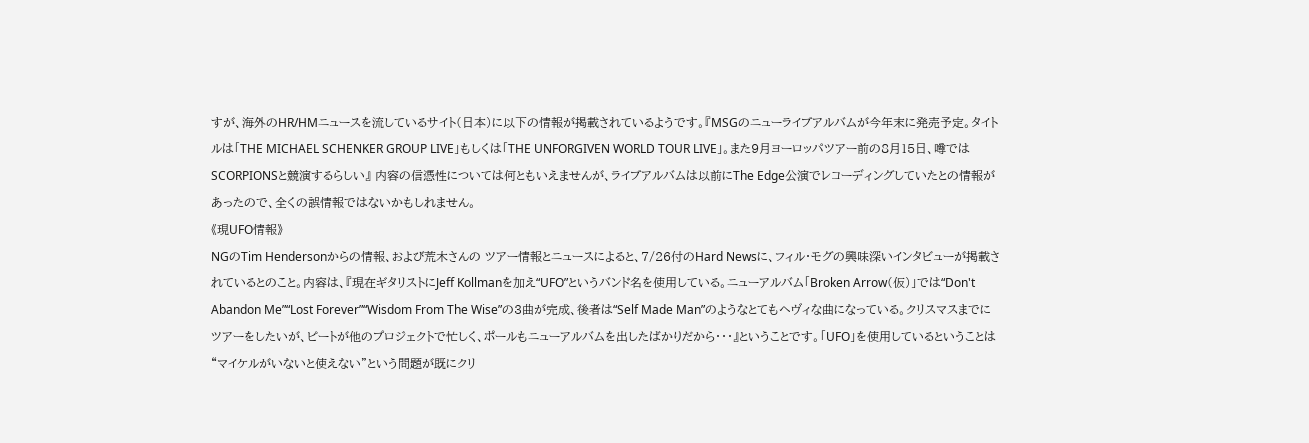すが、海外のHR/HMニュースを流しているサイト(日本)に以下の情報が掲載されているようです。『MSGのニューライブアルバムが今年末に発売予定。タイトルは「THE MICHAEL SCHENKER GROUP LIVE」もしくは「THE UNFORGIVEN WORLD TOUR LIVE」。また9月ヨーロッパツアー前の8月15日、噂ではSCORPIONSと競演するらしい』 内容の信憑性については何ともいえませんが、ライブアルバムは以前にThe Edge公演でレコーディングしていたとの情報があったので、全くの誤情報ではないかもしれません。
《現UFO情報》
NGのTim Hendersonからの情報、および荒木さんの ツアー情報とニュースによると、7/26付のHard Newsに、フィル・モグの興味深いインタビューが掲載されているとのこと。内容は、『現在ギタリストにJeff Kollmanを加え“UFO”というバンド名を使用している。ニューアルバム「Broken Arrow(仮)」では“Don't Abandon Me”“Lost Forever”“Wisdom From The Wise”の3曲が完成、後者は“Self Made Man”のようなとてもヘヴィな曲になっている。クリスマスまでにツアーをしたいが、ピートが他のプロジェクトで忙しく、ポールもニューアルバムを出したばかりだから・・・』ということです。「UFO」を使用しているということは“マイケルがいないと使えない”という問題が既にクリ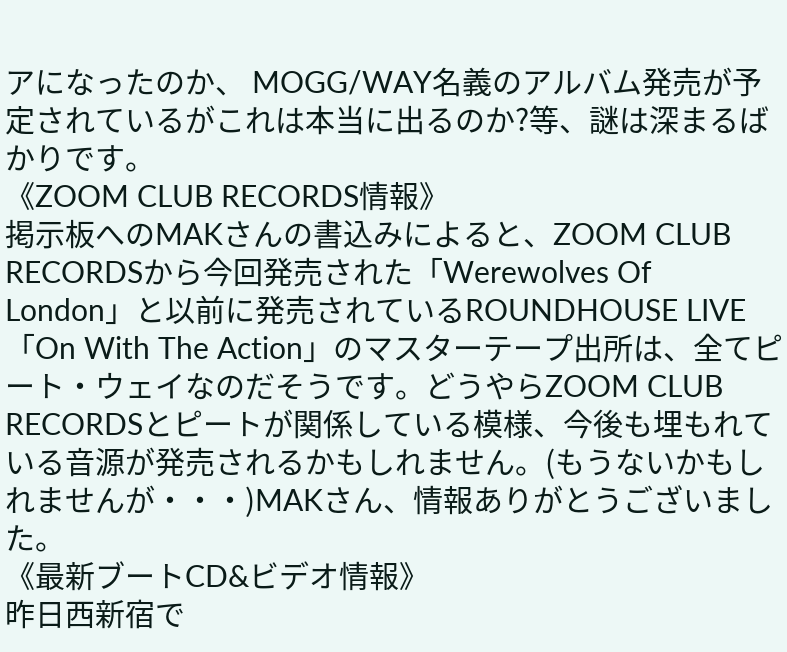アになったのか、 MOGG/WAY名義のアルバム発売が予定されているがこれは本当に出るのか?等、謎は深まるばかりです。
《ZOOM CLUB RECORDS情報》
掲示板へのMAKさんの書込みによると、ZOOM CLUB RECORDSから今回発売された「Werewolves Of London」と以前に発売されているROUNDHOUSE LIVE「On With The Action」のマスターテープ出所は、全てピート・ウェイなのだそうです。どうやらZOOM CLUB RECORDSとピートが関係している模様、今後も埋もれている音源が発売されるかもしれません。(もうないかもしれませんが・・・)MAKさん、情報ありがとうございました。
《最新ブートCD&ビデオ情報》
昨日西新宿で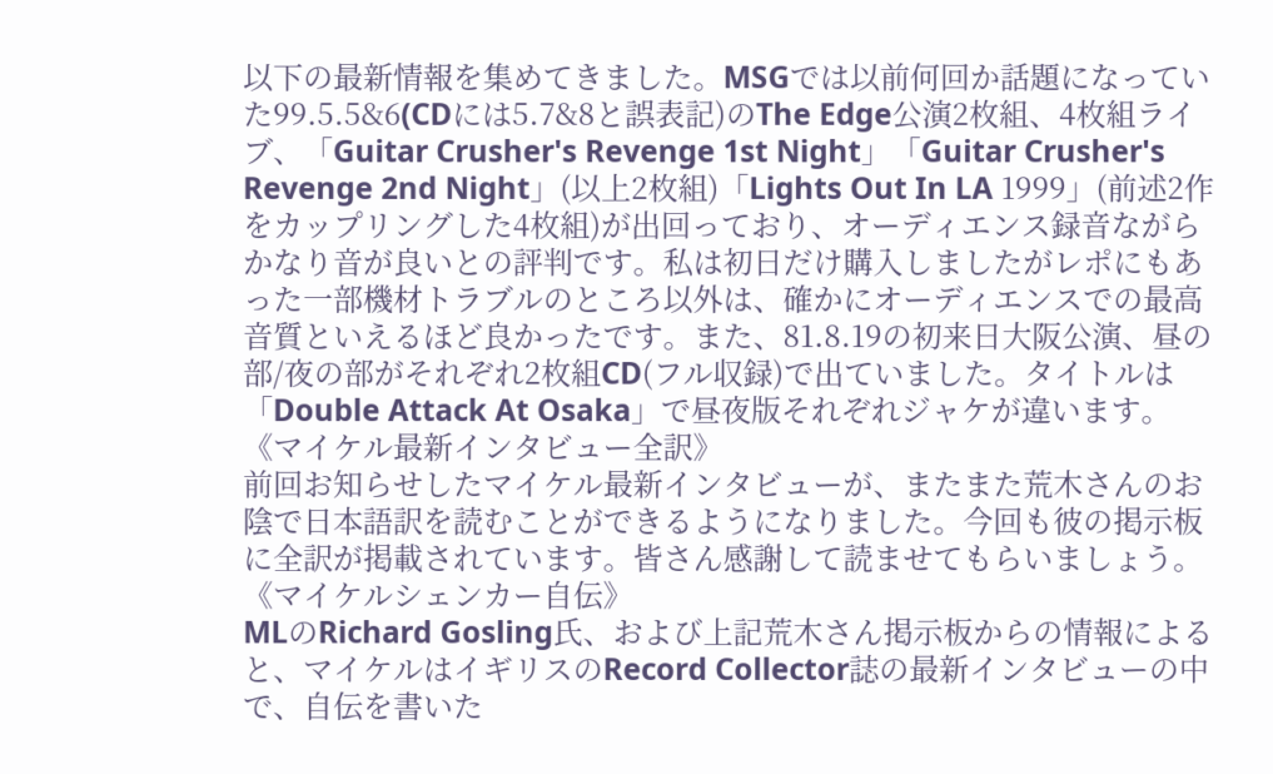以下の最新情報を集めてきました。MSGでは以前何回か話題になっていた99.5.5&6(CDには5.7&8と誤表記)のThe Edge公演2枚組、4枚組ライブ、「Guitar Crusher's Revenge 1st Night」「Guitar Crusher's Revenge 2nd Night」(以上2枚組)「Lights Out In LA 1999」(前述2作をカップリングした4枚組)が出回っており、オーディエンス録音ながらかなり音が良いとの評判です。私は初日だけ購入しましたがレポにもあった一部機材トラブルのところ以外は、確かにオーディエンスでの最高音質といえるほど良かったです。また、81.8.19の初来日大阪公演、昼の部/夜の部がそれぞれ2枚組CD(フル収録)で出ていました。タイトルは「Double Attack At Osaka」で昼夜版それぞれジャケが違います。
《マイケル最新インタビュー全訳》
前回お知らせしたマイケル最新インタビューが、またまた荒木さんのお陰で日本語訳を読むことができるようになりました。今回も彼の掲示板に全訳が掲載されています。皆さん感謝して読ませてもらいましょう。
《マイケルシェンカー自伝》
MLのRichard Gosling氏、および上記荒木さん掲示板からの情報によると、マイケルはイギリスのRecord Collector誌の最新インタビューの中で、自伝を書いた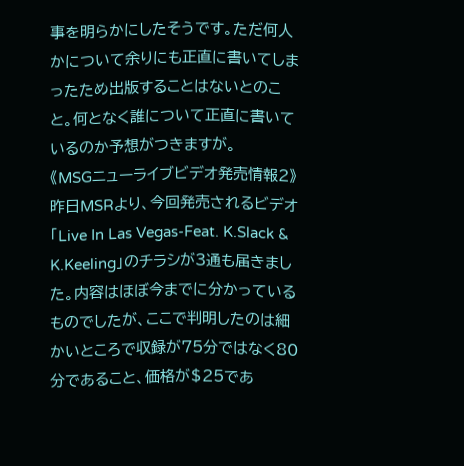事を明らかにしたそうです。ただ何人かについて余りにも正直に書いてしまったため出版することはないとのこと。何となく誰について正直に書いているのか予想がつきますが。
《MSGニューライブビデオ発売情報2》
昨日MSRより、今回発売されるビデオ「Live In Las Vegas-Feat. K.Slack & K.Keeling」のチラシが3通も届きました。内容はほぼ今までに分かっているものでしたが、ここで判明したのは細かいところで収録が75分ではなく80分であること、価格が$25であ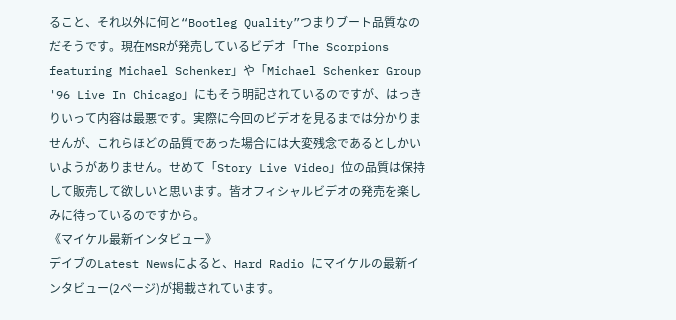ること、それ以外に何と“Bootleg Quality”つまりブート品質なのだそうです。現在MSRが発売しているビデオ「The Scorpions featuring Michael Schenker」や「Michael Schenker Group '96 Live In Chicago」にもそう明記されているのですが、はっきりいって内容は最悪です。実際に今回のビデオを見るまでは分かりませんが、これらほどの品質であった場合には大変残念であるとしかいいようがありません。せめて「Story Live Video」位の品質は保持して販売して欲しいと思います。皆オフィシャルビデオの発売を楽しみに待っているのですから。
《マイケル最新インタビュー》
デイブのLatest Newsによると、Hard Radio にマイケルの最新インタビュー(2ページ)が掲載されています。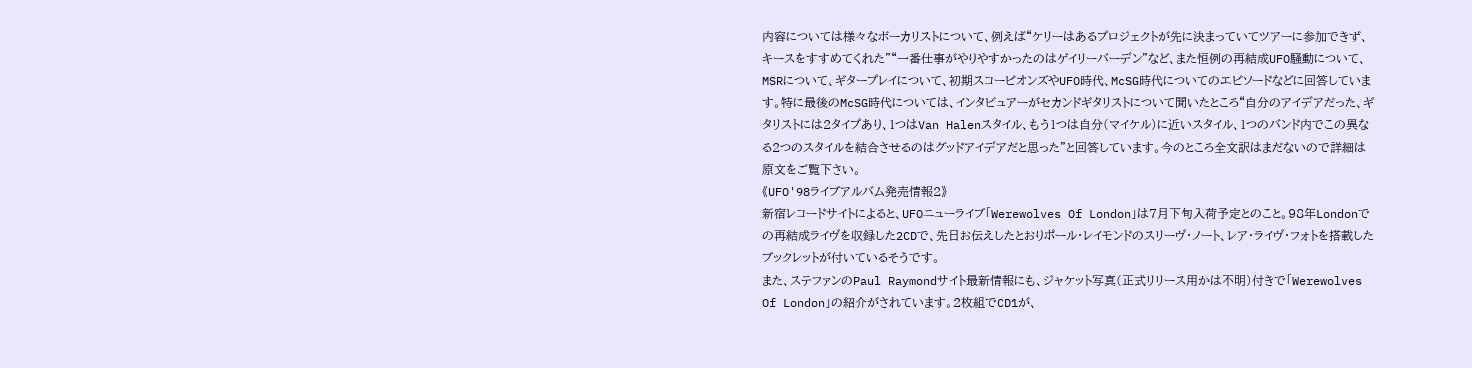内容については様々なボーカリストについて、例えば“ケリーはあるプロジェクトが先に決まっていてツアーに参加できず、キースをすすめてくれた”“一番仕事がやりやすかったのはゲイリーバーデン”など、また恒例の再結成UFO騒動について、MSRについて、ギタープレイについて、初期スコーピオンズやUFO時代、McSG時代についてのエピソードなどに回答しています。特に最後のMcSG時代については、インタビュアーがセカンドギタリストについて聞いたところ“自分のアイデアだった、ギタリストには2タイプあり、1つはVan Halenスタイル、もう1つは自分(マイケル)に近いスタイル、1つのバンド内でこの異なる2つのスタイルを結合させるのはグッドアイデアだと思った”と回答しています。今のところ全文訳はまだないので詳細は原文をご覧下さい。
《UFO'98ライブアルバム発売情報2》
新宿レコードサイトによると、UFOニューライブ「Werewolves Of London」は7月下旬入荷予定とのこと。98年Londonでの再結成ライヴを収録した2CDで、先日お伝えしたとおりポール・レイモンドのスリーヴ・ノート、レア・ライヴ・フォトを搭載したブックレットが付いているそうです。
また、ステファンのPaul Raymondサイト最新情報にも、ジャケット写真(正式リリース用かは不明)付きで「Werewolves Of London」の紹介がされています。2枚組でCD1が、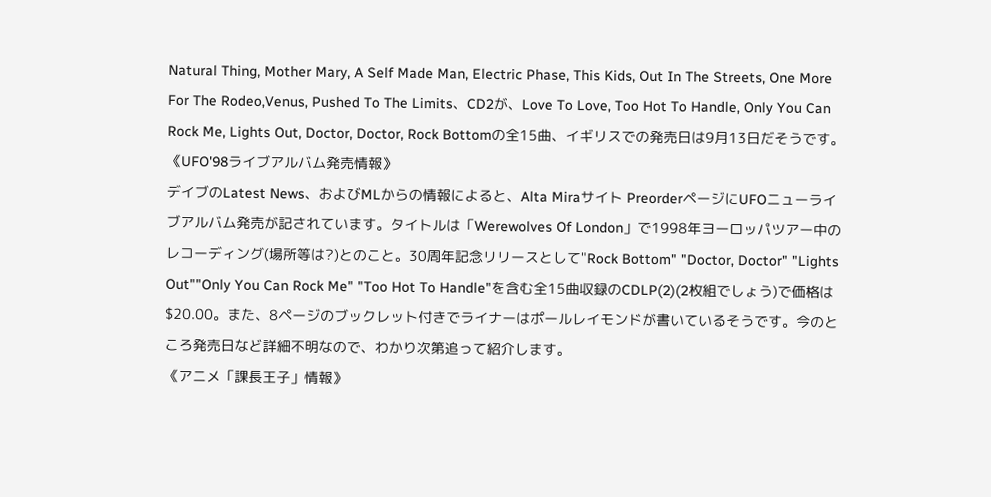Natural Thing, Mother Mary, A Self Made Man, Electric Phase, This Kids, Out In The Streets, One More For The Rodeo,Venus, Pushed To The Limits、CD2が、Love To Love, Too Hot To Handle, Only You Can Rock Me, Lights Out, Doctor, Doctor, Rock Bottomの全15曲、イギリスでの発売日は9月13日だそうです。
《UFO'98ライブアルバム発売情報》
デイブのLatest News、およびMLからの情報によると、Alta Miraサイト PreorderページにUFOニューライブアルバム発売が記されています。タイトルは「Werewolves Of London」で1998年ヨーロッパツアー中のレコーディング(場所等は?)とのこと。30周年記念リリースとして"Rock Bottom" "Doctor, Doctor" "Lights Out""Only You Can Rock Me" "Too Hot To Handle"を含む全15曲収録のCDLP(2)(2枚組でしょう)で価格は $20.00。また、8ページのブックレット付きでライナーはポールレイモンドが書いているそうです。今のところ発売日など詳細不明なので、わかり次第追って紹介します。
《アニメ「課長王子」情報》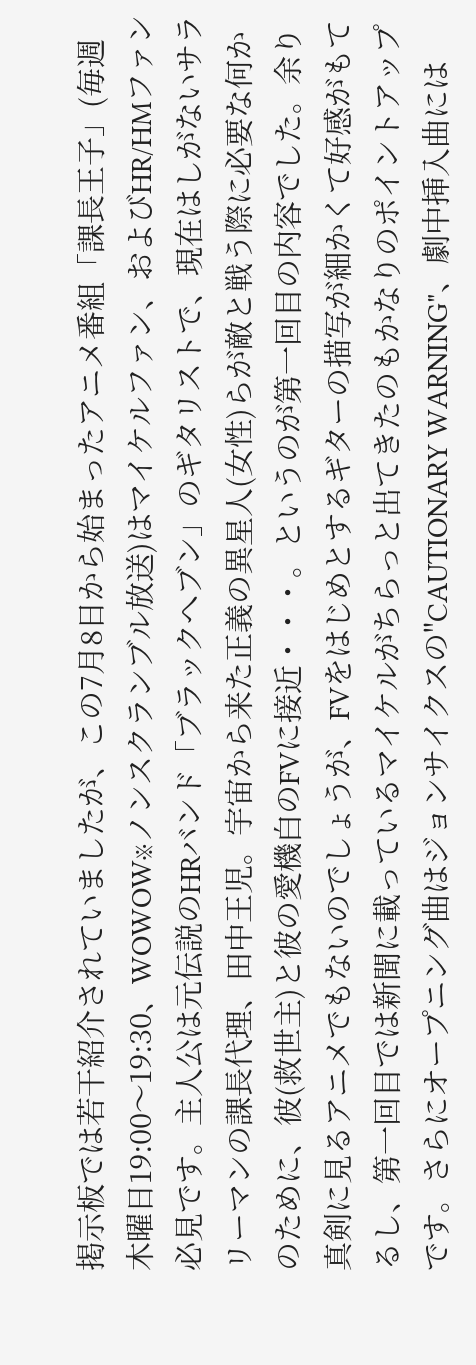掲示板では若干紹介されていましたが、この7月8日から始まったアニメ番組「課長王子」(毎週木曜日19:00〜19:30、WOWOW※ノンスクランブル放送)はマイケルファン、およびHR/HMファン必見です。主人公は元伝説のHRバンド「ブラックへブン」のギタリストで、現在はしがないサラリーマンの課長代理、田中王児。宇宙から来た正義の異星人(女性)らが敵と戦う際に必要な何かのために、彼(救世主)と彼の愛機白のFVに接近・・・。というのが第一回目の内容でした。余り真剣に見るアニメでもないのでしょうが、FVをはじめとするギターの描写が細かくて好感がもてるし、第一回目では新聞に載っているマイケルがちらっと出てきたのもかなりのポイントアップです。さらにオープニング曲はジョンサイクスの"CAUTIONARY WARNING"、劇中挿入曲には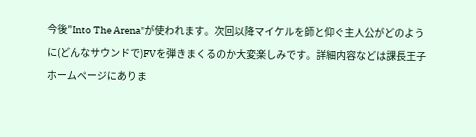今後"Into The Arena"が使われます。次回以降マイケルを師と仰ぐ主人公がどのように(どんなサウンドで)FVを弾きまくるのか大変楽しみです。詳細内容などは課長王子ホームページにありま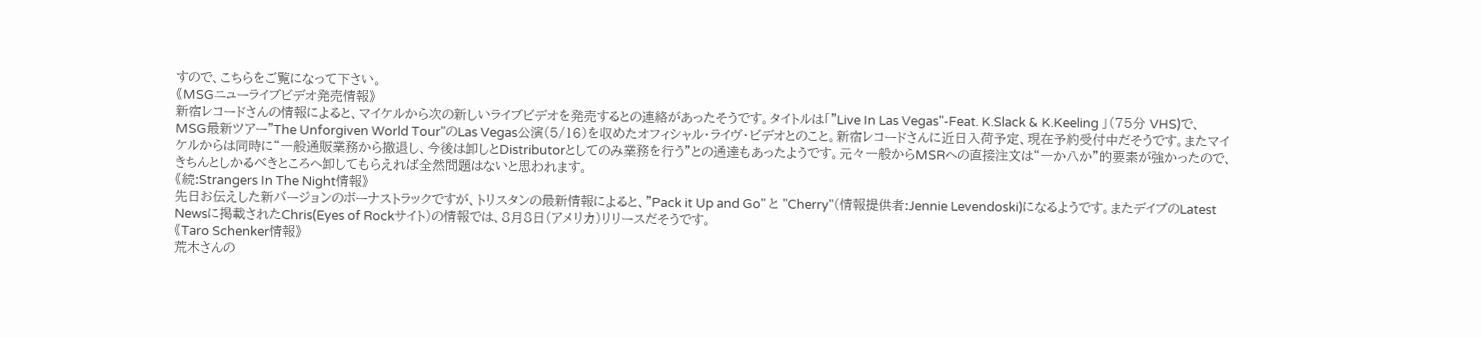すので、こちらをご覧になって下さい。
《MSGニューライブビデオ発売情報》
新宿レコードさんの情報によると、マイケルから次の新しいライブビデオを発売するとの連絡があったそうです。タイトルは「"Live In Las Vegas"-Feat. K.Slack & K.Keeling 」(75分 VHS)で、MSG最新ツアー"The Unforgiven World Tour"のLas Vegas公演(5/16)を収めたオフィシャル・ライヴ・ビデオとのこと。新宿レコードさんに近日入荷予定、現在予約受付中だそうです。またマイケルからは同時に“一般通販業務から撤退し、今後は卸しとDistributorとしてのみ業務を行う”との通達もあったようです。元々一般からMSRへの直接注文は“一か八か”的要素が強かったので、きちんとしかるべきところへ卸してもらえれば全然問題はないと思われます。
《続:Strangers In The Night情報》
先日お伝えした新バージョンのボーナストラックですが、トリスタンの最新情報によると、"Pack it Up and Go" と "Cherry"(情報提供者:Jennie Levendoski)になるようです。またデイブのLatest Newsに掲載されたChris(Eyes of Rockサイト)の情報では、8月8日(アメリカ)リリースだそうです。
《Taro Schenker情報》
荒木さんの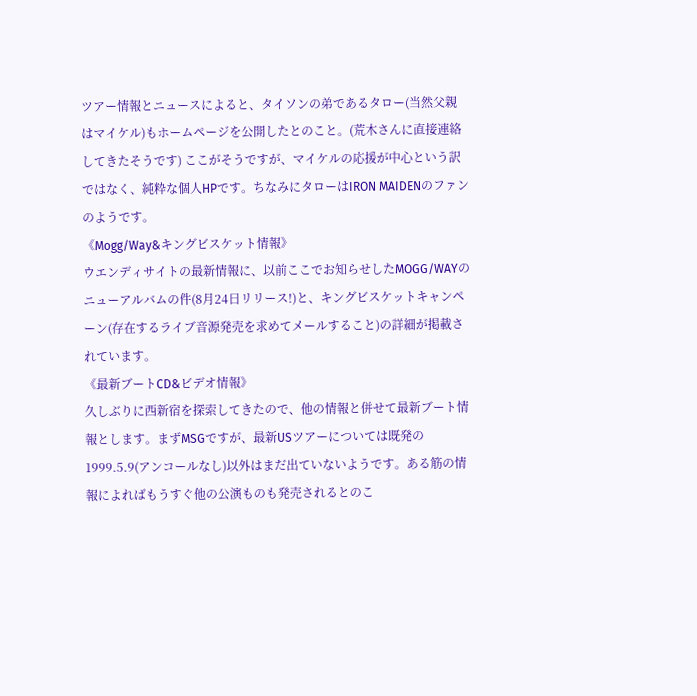ツアー情報とニュースによると、タイソンの弟であるタロー(当然父親はマイケル)もホームページを公開したとのこと。(荒木さんに直接連絡してきたそうです) ここがそうですが、マイケルの応援が中心という訳ではなく、純粋な個人HPです。ちなみにタローはIRON MAIDENのファンのようです。
《Mogg/Way&キングビスケット情報》
ウエンディサイトの最新情報に、以前ここでお知らせしたMOGG/WAYのニューアルバムの件(8月24日リリース!)と、キングビスケットキャンペーン(存在するライブ音源発売を求めてメールすること)の詳細が掲載されています。
《最新ブートCD&ビデオ情報》
久しぶりに西新宿を探索してきたので、他の情報と併せて最新ブート情報とします。まずMSGですが、最新USツアーについては既発の1999.5.9(アンコールなし)以外はまだ出ていないようです。ある筋の情報によればもうすぐ他の公演ものも発売されるとのこ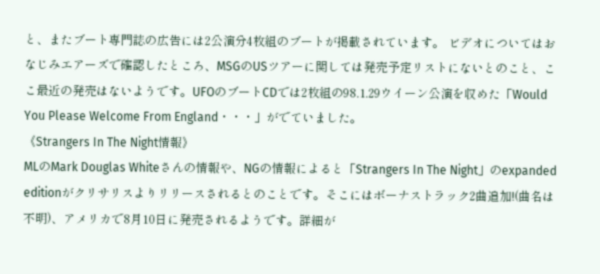と、またブート専門誌の広告には2公演分4枚組のブートが掲載されています。 ビデオについてはおなじみエアーズで確認したところ、MSGのUSツアーに関しては発売予定リストにないとのこと、ここ最近の発売はないようです。UFOのブートCDでは2枚組の98.1.29ウイーン公演を収めた「Would You Please Welcome From England・・・」がでていました。
《Strangers In The Night情報》
MLのMark Douglas Whiteさんの情報や、NGの情報によると「Strangers In The Night」のexpanded editionがクリサリスよりリリースされるとのことです。そこにはボーナストラック2曲追加!(曲名は不明)、アメリカで8月10日に発売されるようです。詳細が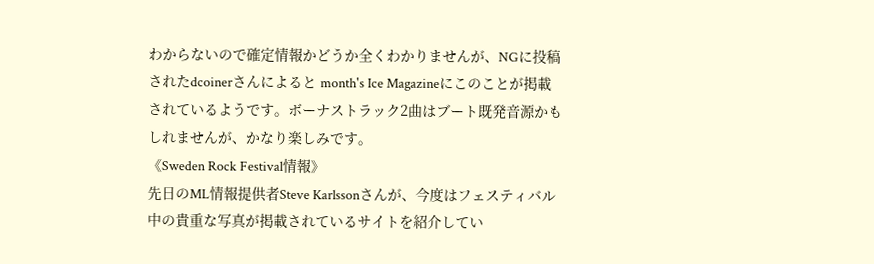わからないので確定情報かどうか全くわかりませんが、NGに投稿されたdcoinerさんによると month's Ice Magazineにこのことが掲載されているようです。ボーナストラック2曲はブート既発音源かもしれませんが、かなり楽しみです。
《Sweden Rock Festival情報》
先日のML情報提供者Steve Karlssonさんが、今度はフェスティバル中の貴重な写真が掲載されているサイトを紹介してい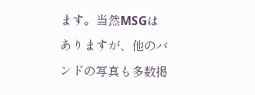ます。当然MSGはありますが、他のバンドの写真も多数掲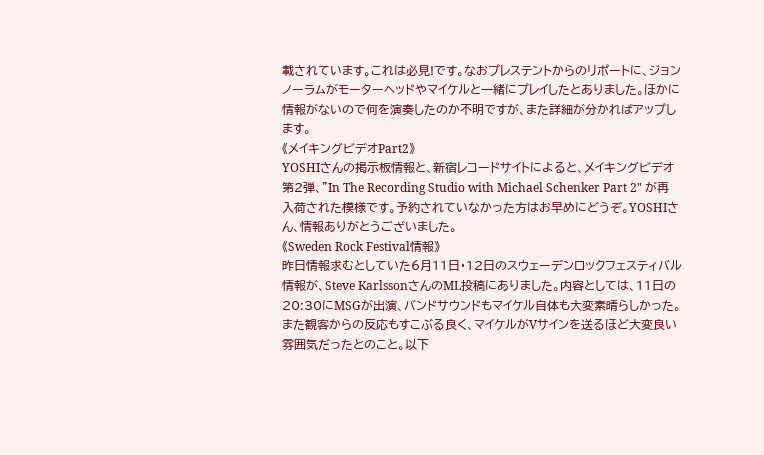載されています。これは必見!です。なおプレステントからのリポートに、ジョンノーラムがモーターヘッドやマイケルと一緒にプレイしたとありました。ほかに情報がないので何を演奏したのか不明ですが、また詳細が分かればアップします。
《メイキングビデオPart2》
YOSHIさんの掲示板情報と、新宿レコードサイトによると、メイキングビデオ第2弾、"In The Recording Studio with Michael Schenker Part 2" が再入荷された模様です。予約されていなかった方はお早めにどうぞ。YOSHIさん、情報ありがとうございました。
《Sweden Rock Festival情報》
昨日情報求むとしていた6月11日・12日のスウェーデンロックフェスティバル情報が、Steve KarlssonさんのML投稿にありました。内容としては、11日の20:30にMSGが出演、バンドサウンドもマイケル自体も大変素晴らしかった。また観客からの反応もすこぶる良く、マイケルがVサインを送るほど大変良い雰囲気だったとのこと。以下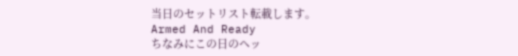当日のセットリスト転載します。
Armed And Ready
ちなみにこの日のヘッ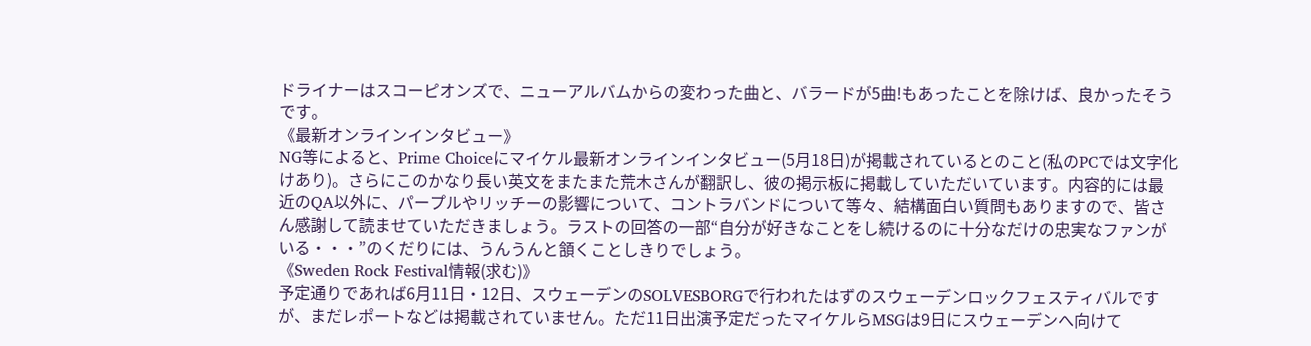ドライナーはスコーピオンズで、ニューアルバムからの変わった曲と、バラードが5曲!もあったことを除けば、良かったそうです。
《最新オンラインインタビュー》
NG等によると、Prime Choiceにマイケル最新オンラインインタビュー(5月18日)が掲載されているとのこと(私のPCでは文字化けあり)。さらにこのかなり長い英文をまたまた荒木さんが翻訳し、彼の掲示板に掲載していただいています。内容的には最近のQA以外に、パープルやリッチーの影響について、コントラバンドについて等々、結構面白い質問もありますので、皆さん感謝して読ませていただきましょう。ラストの回答の一部“自分が好きなことをし続けるのに十分なだけの忠実なファンがいる・・・”のくだりには、うんうんと頷くことしきりでしょう。
《Sweden Rock Festival情報(求む)》
予定通りであれば6月11日・12日、スウェーデンのSOLVESBORGで行われたはずのスウェーデンロックフェスティバルですが、まだレポートなどは掲載されていません。ただ11日出演予定だったマイケルらMSGは9日にスウェーデンへ向けて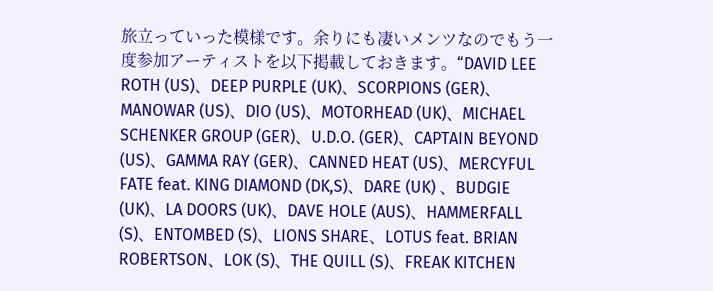旅立っていった模様です。余りにも凄いメンツなのでもう一度参加アーティストを以下掲載しておきます。“DAVID LEE ROTH (US)、DEEP PURPLE (UK)、SCORPIONS (GER)、MANOWAR (US)、DIO (US)、MOTORHEAD (UK)、MICHAEL SCHENKER GROUP (GER)、U.D.O. (GER)、CAPTAIN BEYOND (US)、GAMMA RAY (GER)、CANNED HEAT (US)、MERCYFUL FATE feat. KING DIAMOND (DK,S)、DARE (UK) 、BUDGIE (UK)、LA DOORS (UK)、DAVE HOLE (AUS)、HAMMERFALL (S)、ENTOMBED (S)、LIONS SHARE、LOTUS feat. BRIAN ROBERTSON、LOK (S)、THE QUILL (S)、FREAK KITCHEN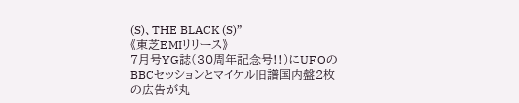(S)、THE BLACK (S)”
《東芝EMIリリース》
7月号YG誌(30周年記念号!!)にUFOのBBCセッションとマイケル旧譜国内盤2枚の広告が丸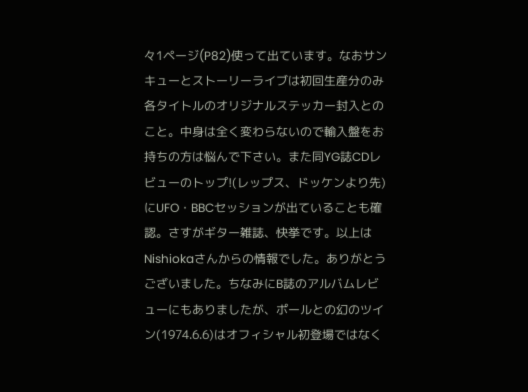々1ページ(P82)使って出ています。なおサンキューとストーリーライブは初回生産分のみ各タイトルのオリジナルステッカー封入とのこと。中身は全く変わらないので輸入盤をお持ちの方は悩んで下さい。また同YG誌CDレビューのトップ!(レップス、ドッケンより先)にUFO・BBCセッションが出ていることも確認。さすがギター雑誌、快挙です。以上はNishiokaさんからの情報でした。ありがとうございました。ちなみにB誌のアルバムレビューにもありましたが、ポールとの幻のツイン(1974.6.6)はオフィシャル初登場ではなく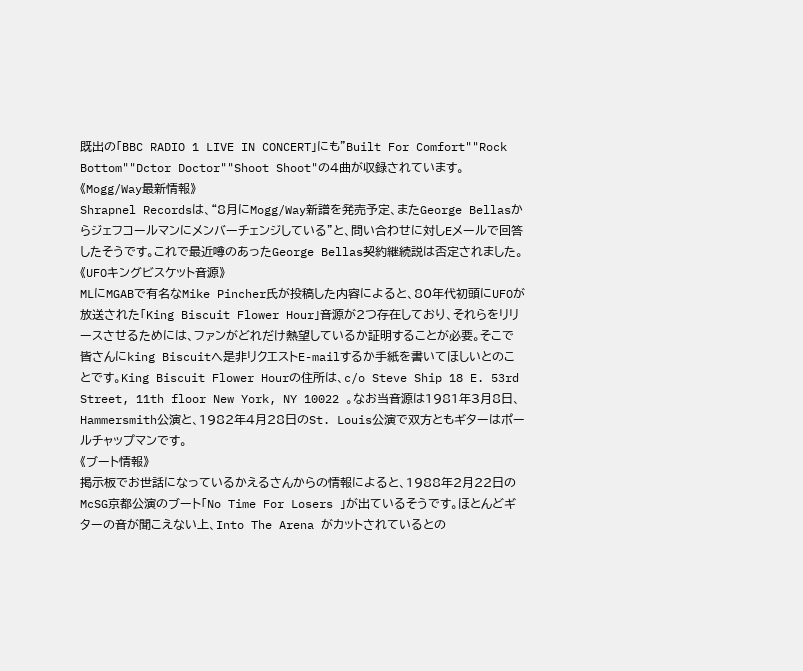既出の「BBC RADIO 1 LIVE IN CONCERT」にも"Built For Comfort""Rock Bottom""Dctor Doctor""Shoot Shoot"の4曲が収録されています。
《Mogg/Way最新情報》
Shrapnel Recordsは、“8月にMogg/Way新譜を発売予定、またGeorge Bellasからジェフコールマンにメンバーチェンジしている”と、問い合わせに対しEメールで回答したそうです。これで最近噂のあったGeorge Bellas契約継続説は否定されました。
《UFOキングビスケット音源》
MLにMGABで有名なMike Pincher氏が投稿した内容によると、80年代初頭にUFOが放送された「King Biscuit Flower Hour」音源が2つ存在しており、それらをリリースさせるためには、ファンがどれだけ熱望しているか証明することが必要。そこで皆さんにking Biscuitへ是非リクエストE-mailするか手紙を書いてほしいとのことです。King Biscuit Flower Hourの住所は、c/o Steve Ship 18 E. 53rd Street, 11th floor New York, NY 10022 。なお当音源は1981年3月8日、Hammersmith公演と、1982年4月28日のSt. Louis公演で双方ともギターはポールチャップマンです。
《ブート情報》
掲示板でお世話になっているかえるさんからの情報によると、1988年2月22日のMcSG京都公演のブート「No Time For Losers 」が出ているそうです。ほとんどギターの音が聞こえない上、Into The Arena がカットされているとの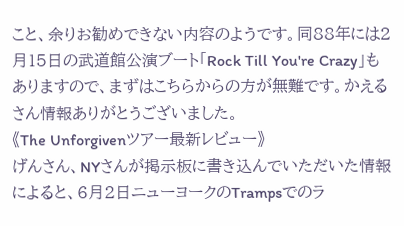こと、余りお勧めできない内容のようです。同88年には2月15日の武道館公演ブート「Rock Till You're Crazy」もありますので、まずはこちらからの方が無難です。かえるさん情報ありがとうございました。
《The Unforgivenツアー最新レビュー》
げんさん、NYさんが掲示板に書き込んでいただいた情報によると、6月2日ニューヨークのTrampsでのラ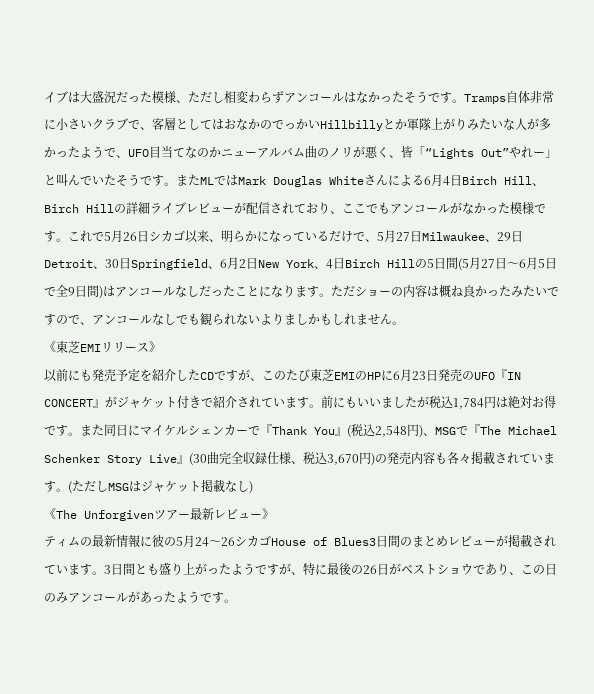イブは大盛況だった模様、ただし相変わらずアンコールはなかったそうです。Tramps自体非常に小さいクラブで、客層としてはおなかのでっかいHillbillyとか軍隊上がりみたいな人が多かったようで、UFO目当てなのかニューアルバム曲のノリが悪く、皆「“Lights Out”やれー」と叫んでいたそうです。またMLではMark Douglas Whiteさんによる6月4日Birch Hill、Birch Hillの詳細ライブレビューが配信されており、ここでもアンコールがなかった模様です。これで5月26日シカゴ以来、明らかになっているだけで、5月27日Milwaukee、29日Detroit、30日Springfield、6月2日New York、4日Birch Hillの5日間(5月27日〜6月5日で全9日間)はアンコールなしだったことになります。ただショーの内容は概ね良かったみたいですので、アンコールなしでも観られないよりましかもしれません。
《東芝EMIリリース》
以前にも発売予定を紹介したCDですが、このたび東芝EMIのHPに6月23日発売のUFO『IN CONCERT』がジャケット付きで紹介されています。前にもいいましたが税込1,784円は絶対お得です。また同日にマイケルシェンカーで『Thank You』(税込2,548円)、MSGで『The Michael Schenker Story Live』(30曲完全収録仕様、税込3,670円)の発売内容も各々掲載されています。(ただしMSGはジャケット掲載なし)
《The Unforgivenツアー最新レビュー》
ティムの最新情報に彼の5月24〜26シカゴHouse of Blues3日間のまとめレビューが掲載されています。3日間とも盛り上がったようですが、特に最後の26日がベストショウであり、この日のみアンコールがあったようです。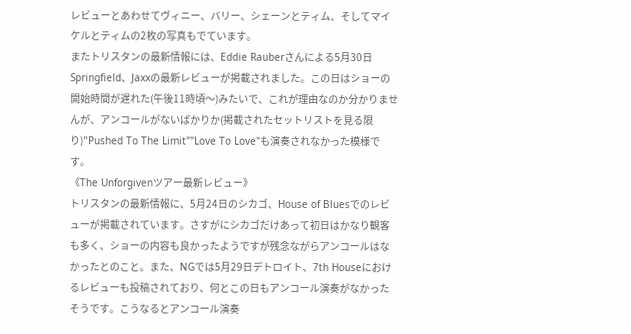レビューとあわせてヴィニー、バリー、シェーンとティム、そしてマイケルとティムの2枚の写真もでています。
またトリスタンの最新情報には、Eddie Rauberさんによる5月30日Springfield、Jaxxの最新レビューが掲載されました。この日はショーの開始時間が遅れた(午後11時頃〜)みたいで、これが理由なのか分かりませんが、アンコールがないばかりか(掲載されたセットリストを見る限り)"Pushed To The Limit""Love To Love"も演奏されなかった模様です。
《The Unforgivenツアー最新レビュー》
トリスタンの最新情報に、5月24日のシカゴ、House of Bluesでのレビューが掲載されています。さすがにシカゴだけあって初日はかなり観客も多く、ショーの内容も良かったようですが残念ながらアンコールはなかったとのこと。また、NGでは5月29日デトロイト、7th Houseにおけるレビューも投稿されており、何とこの日もアンコール演奏がなかったそうです。こうなるとアンコール演奏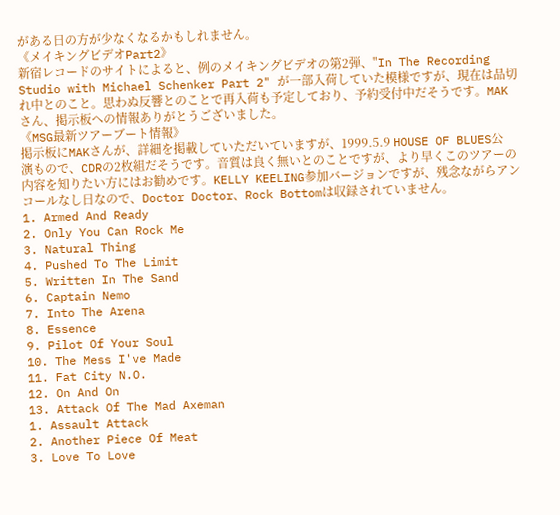がある日の方が少なくなるかもしれません。
《メイキングビデオPart2》
新宿レコードのサイトによると、例のメイキングビデオの第2弾、"In The Recording Studio with Michael Schenker Part 2" が一部入荷していた模様ですが、現在は品切れ中とのこと。思わぬ反響とのことで再入荷も予定しており、予約受付中だそうです。MAKさん、掲示板への情報ありがとうございました。
《MSG最新ツアーブート情報》
掲示板にMAKさんが、詳細を掲載していただいていますが、1999.5.9 HOUSE OF BLUES公演もので、CDRの2枚組だそうです。音質は良く無いとのことですが、より早くこのツアーの内容を知りたい方にはお勧めです。KELLY KEELING参加バージョンですが、残念ながらアンコールなし日なので、Doctor Doctor、Rock Bottomは収録されていません。
1. Armed And Ready
2. Only You Can Rock Me
3. Natural Thing
4. Pushed To The Limit
5. Written In The Sand
6. Captain Nemo
7. Into The Arena
8. Essence
9. Pilot Of Your Soul
10. The Mess I've Made
11. Fat City N.O.
12. On And On
13. Attack Of The Mad Axeman
1. Assault Attack
2. Another Piece Of Meat
3. Love To Love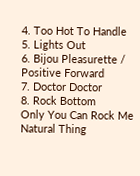4. Too Hot To Handle
5. Lights Out
6. Bijou Pleasurette / Positive Forward
7. Doctor Doctor
8. Rock Bottom
Only You Can Rock Me
Natural Thing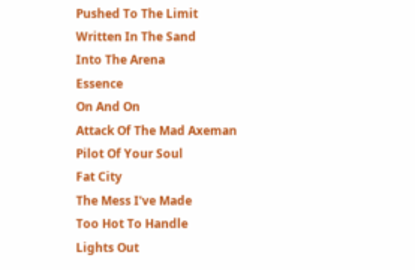Pushed To The Limit
Written In The Sand
Into The Arena
Essence
On And On
Attack Of The Mad Axeman
Pilot Of Your Soul
Fat City
The Mess I've Made
Too Hot To Handle
Lights Out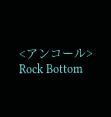<アンコール>
Rock Bottom